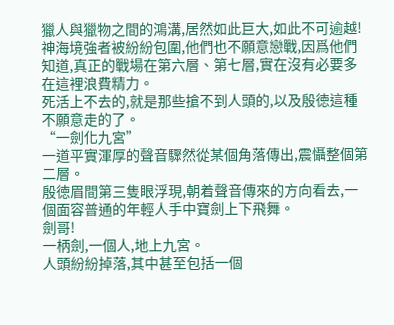獵人與獵物之間的鴻溝,居然如此巨大,如此不可逾越!
神海境強者被紛紛包圍,他們也不願意戀戰,因爲他們知道,真正的戰場在第六層、第七層,實在沒有必要多在這裡浪費精力。
死活上不去的,就是那些搶不到人頭的,以及殷徳這種不願意走的了。
“一劍化九宮”
一道平實渾厚的聲音驟然從某個角落傳出,震懾整個第二層。
殷徳眉間第三隻眼浮現,朝着聲音傳來的方向看去,一個面容普通的年輕人手中寶劍上下飛舞。
劍哥!
一柄劍,一個人,地上九宮。
人頭紛紛掉落,其中甚至包括一個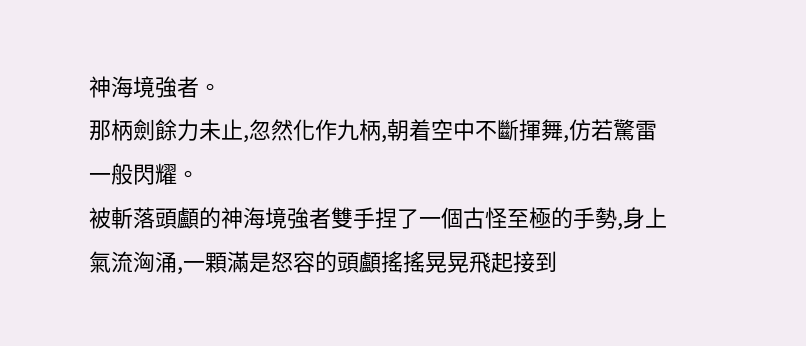神海境強者。
那柄劍餘力未止,忽然化作九柄,朝着空中不斷揮舞,仿若驚雷一般閃耀。
被斬落頭顱的神海境強者雙手捏了一個古怪至極的手勢,身上氣流洶涌,一顆滿是怒容的頭顱搖搖晃晃飛起接到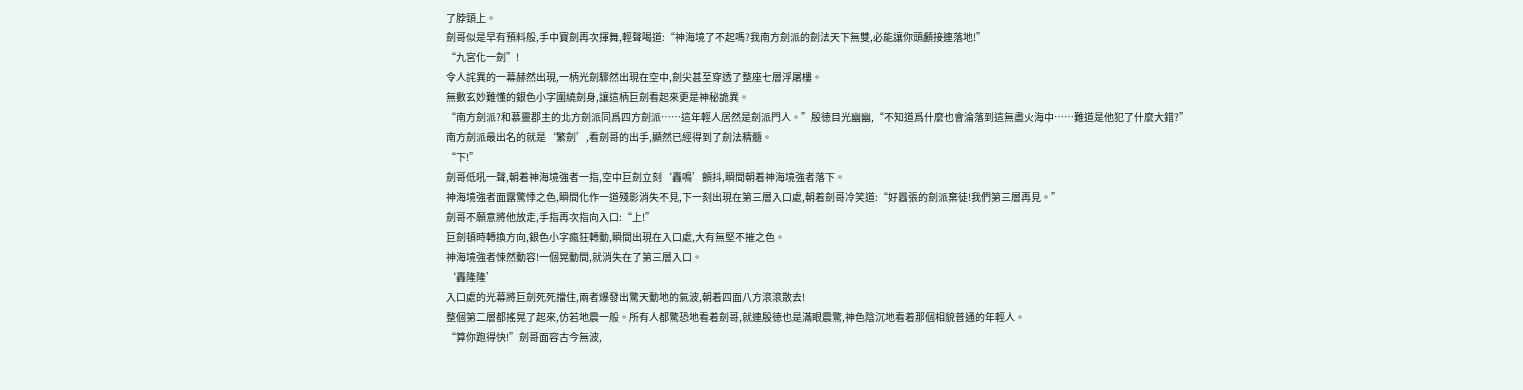了脖頸上。
劍哥似是早有預料般,手中寶劍再次揮舞,輕聲喝道:“神海境了不起嗎?我南方劍派的劍法天下無雙,必能讓你頭顱接連落地!”
“九宮化一劍”!
令人詫異的一幕赫然出現,一柄光劍驟然出現在空中,劍尖甚至穿透了整座七層浮屠樓。
無數玄妙難懂的銀色小字圍繞劍身,讓這柄巨劍看起來更是神秘詭異。
“南方劍派?和慕靈郡主的北方劍派同爲四方劍派……這年輕人居然是劍派門人。”殷徳目光幽幽,“不知道爲什麼也會淪落到這無盡火海中……難道是他犯了什麼大錯?”
南方劍派最出名的就是‘繁劍’,看劍哥的出手,顯然已經得到了劍法精髓。
“下!”
劍哥低吼一聲,朝着神海境強者一指,空中巨劍立刻‘轟鳴’顫抖,瞬間朝着神海境強者落下。
神海境強者面露驚悸之色,瞬間化作一道殘影消失不見,下一刻出現在第三層入口處,朝着劍哥冷笑道:“好囂張的劍派棄徒!我們第三層再見。”
劍哥不願意將他放走,手指再次指向入口:“上!”
巨劍頓時轉換方向,銀色小字瘋狂轉動,瞬間出現在入口處,大有無堅不摧之色。
神海境強者悚然動容!一個晃動間,就消失在了第三層入口。
‘轟隆隆’
入口處的光幕將巨劍死死擋住,兩者爆發出驚天動地的氣波,朝着四面八方滾滾散去!
整個第二層都搖晃了起來,仿若地震一般。所有人都驚恐地看着劍哥,就連殷徳也是滿眼震驚,神色陰沉地看着那個相貌普通的年輕人。
“算你跑得快!”劍哥面容古今無波,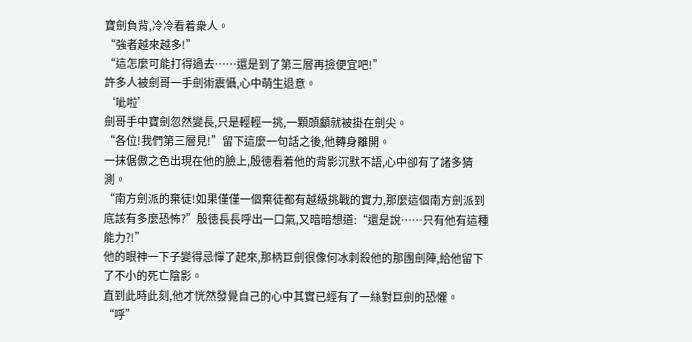寶劍負背,冷冷看着衆人。
“強者越來越多!”
“這怎麼可能打得過去……還是到了第三層再撿便宜吧!”
許多人被劍哥一手劍術震懾,心中萌生退意。
‘呲啦’
劍哥手中寶劍忽然變長,只是輕輕一挑,一顆頭顱就被掛在劍尖。
“各位!我們第三層見!”留下這麼一句話之後,他轉身離開。
一抹倨傲之色出現在他的臉上,殷徳看着他的背影沉默不語,心中卻有了諸多猜測。
“南方劍派的棄徒!如果僅僅一個棄徒都有越級挑戰的實力,那麼這個南方劍派到底該有多麼恐怖?”殷徳長長呼出一口氣,又暗暗想道:“還是說……只有他有這種能力?!”
他的眼神一下子變得忌憚了起來,那柄巨劍很像何冰刺殺他的那團劍陣,給他留下了不小的死亡陰影。
直到此時此刻,他才恍然發覺自己的心中其實已經有了一絲對巨劍的恐懼。
“呼”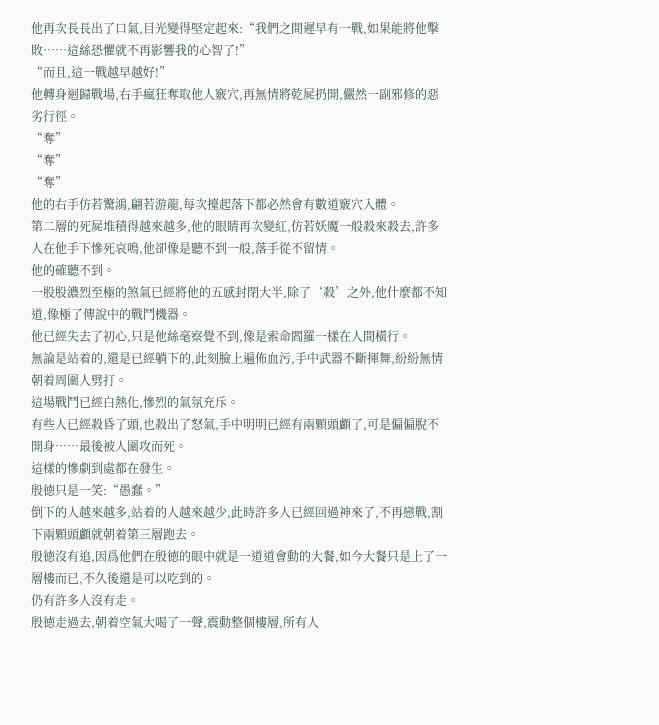他再次長長出了口氣,目光變得堅定起來:“我們之間遲早有一戰,如果能將他擊敗……這絲恐懼就不再影響我的心智了!”
“而且,這一戰越早越好!”
他轉身迴歸戰場,右手瘋狂奪取他人竅穴,再無情將乾屍扔開,儼然一副邪修的惡劣行徑。
“奪”
“奪”
“奪”
他的右手仿若驚鴻,翩若游龍,每次擡起落下都必然會有數道竅穴入體。
第二層的死屍堆積得越來越多,他的眼睛再次變紅,仿若妖魔一般殺來殺去,許多人在他手下慘死哀鳴,他卻像是聽不到一般,落手從不留情。
他的確聽不到。
一股股濃烈至極的煞氣已經將他的五感封閉大半,除了‘殺’之外,他什麼都不知道,像極了傳說中的戰鬥機器。
他已經失去了初心,只是他絲毫察覺不到,像是索命閻羅一樣在人間橫行。
無論是站着的,還是已經躺下的,此刻臉上遍佈血污,手中武器不斷揮舞,紛紛無情朝着周圍人劈打。
這場戰鬥已經白熱化,慘烈的氣氛充斥。
有些人已經殺昏了頭,也殺出了怒氣,手中明明已經有兩顆頭顱了,可是偏偏脫不開身……最後被人圍攻而死。
這樣的慘劇到處都在發生。
殷徳只是一笑:“愚蠢。”
倒下的人越來越多,站着的人越來越少,此時許多人已經回過神來了,不再戀戰,割下兩顆頭顱就朝着第三層跑去。
殷徳沒有追,因爲他們在殷徳的眼中就是一道道會動的大餐,如今大餐只是上了一層樓而已,不久後還是可以吃到的。
仍有許多人沒有走。
殷徳走過去,朝着空氣大喝了一聲,震動整個樓層,所有人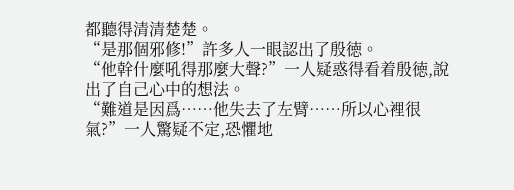都聽得清清楚楚。
“是那個邪修!”許多人一眼認出了殷徳。
“他幹什麼吼得那麼大聲?”一人疑惑得看着殷徳,說出了自己心中的想法。
“難道是因爲……他失去了左臂……所以心裡很氣?”一人驚疑不定,恐懼地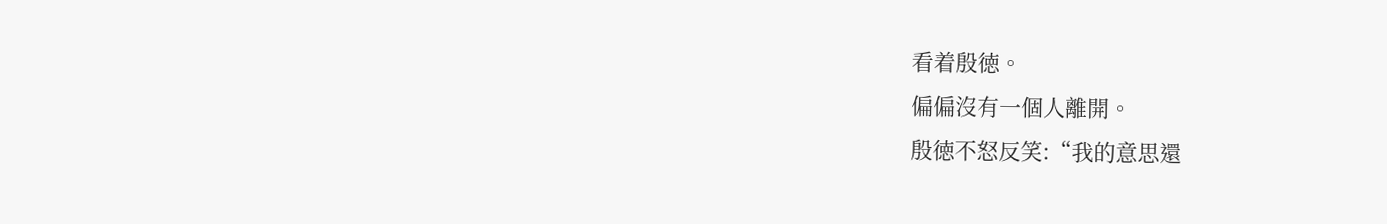看着殷徳。
偏偏沒有一個人離開。
殷徳不怒反笑:“我的意思還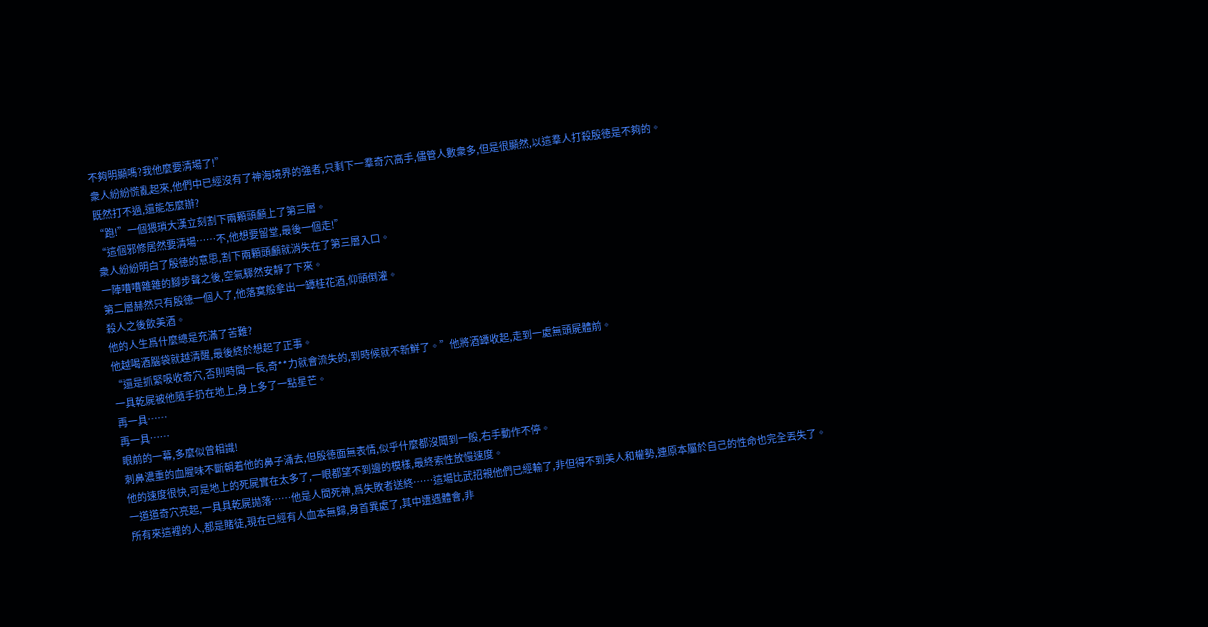不夠明顯嗎?我他麼要清場了!”
衆人紛紛慌亂起來,他們中已經沒有了神海境界的強者,只剩下一羣奇穴高手,儘管人數衆多,但是很顯然,以這羣人打殺殷徳是不夠的。
既然打不過,還能怎麼辦?
“跑!”一個猥瑣大漢立刻割下兩顆頭顱上了第三層。
“這個邪修居然要清場……不,他想要留堂,最後一個走!”
衆人紛紛明白了殷徳的意思,割下兩顆頭顱就消失在了第三層入口。
一陣嘈嘈雜雜的腳步聲之後,空氣驟然安靜了下來。
第二層赫然只有殷徳一個人了,他落寞般拿出一罈桂花酒,仰頭倒灌。
殺人之後飲美酒。
他的人生爲什麼總是充滿了苦難?
他越喝酒腦袋就越清醒,最後終於想起了正事。
“還是抓緊吸收奇穴,否則時間一長,奇**力就會流失的,到時候就不新鮮了。”他將酒罈收起,走到一處無頭屍體前。
一具乾屍被他隨手扔在地上,身上多了一點星芒。
再一具……
再一具……
眼前的一幕,多麼似曾相識!
刺鼻濃重的血腥味不斷朝着他的鼻子涌去,但殷徳面無表情,似乎什麼都沒聞到一般,右手動作不停。
他的速度很快,可是地上的死屍實在太多了,一眼都望不到邊的模樣,最終索性放慢速度。
一道道奇穴亮起,一具具乾屍拋落……他是人間死神,爲失敗者送終……這場比武招親他們已經輸了,非但得不到美人和權勢,連原本屬於自己的性命也完全丟失了。
所有來這裡的人,都是賭徒,現在已經有人血本無歸,身首異處了,其中遭遇體會,非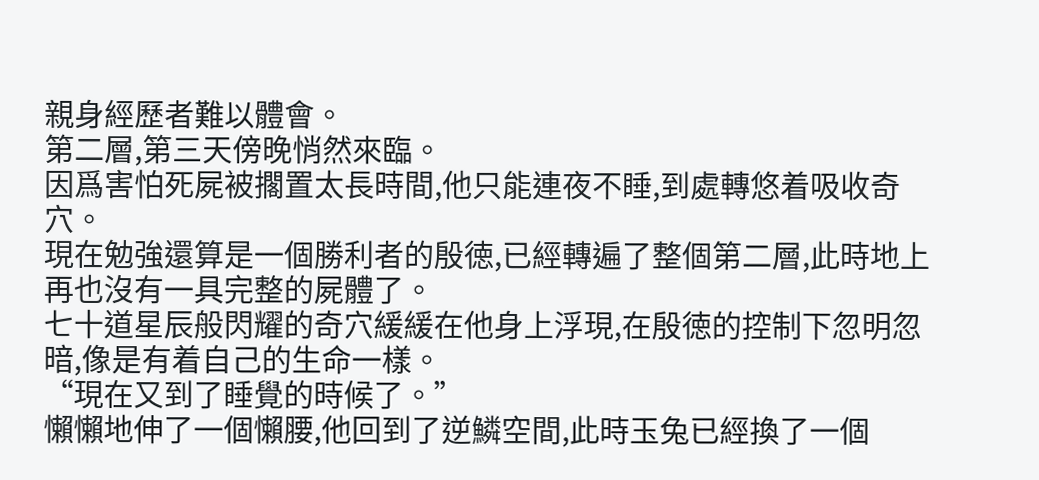親身經歷者難以體會。
第二層,第三天傍晚悄然來臨。
因爲害怕死屍被擱置太長時間,他只能連夜不睡,到處轉悠着吸收奇穴。
現在勉強還算是一個勝利者的殷徳,已經轉遍了整個第二層,此時地上再也沒有一具完整的屍體了。
七十道星辰般閃耀的奇穴緩緩在他身上浮現,在殷徳的控制下忽明忽暗,像是有着自己的生命一樣。
“現在又到了睡覺的時候了。”
懶懶地伸了一個懶腰,他回到了逆鱗空間,此時玉兔已經換了一個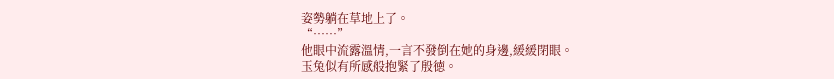姿勢躺在草地上了。
“……”
他眼中流露溫情,一言不發倒在她的身邊,緩緩閉眼。
玉兔似有所感般抱緊了殷徳。